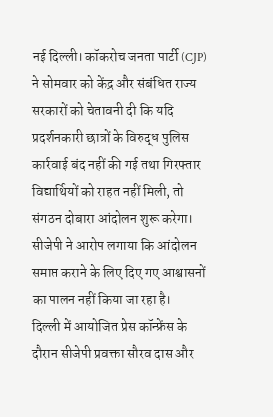नई दिल्ली। कॉकरोच जनता पार्टी (CJP) ने सोमवार को केंद्र और संबंधित राज्य सरकारों को चेतावनी दी कि यदि प्रदर्शनकारी छात्रों के विरुद्ध पुलिस कार्रवाई बंद नहीं की गई तथा गिरफ्तार विद्यार्थियों को राहत नहीं मिली, तो संगठन दोबारा आंदोलन शुरू करेगा। सीजेपी ने आरोप लगाया कि आंदोलन समाप्त कराने के लिए दिए गए आश्वासनों का पालन नहीं किया जा रहा है।
दिल्ली में आयोजित प्रेस कॉन्फ्रेंस के दौरान सीजेपी प्रवक्ता सौरव दास और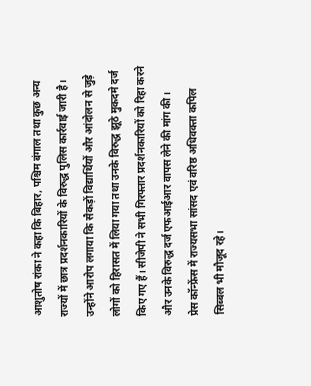आशुतोष रांका ने कहा कि बिहार, पश्चिम बंगाल तथा कुछ अन्य राज्यों में छात्र प्रदर्शनकारियों के विरुद्ध पुलिस कार्रवाई जारी है। उन्होंने आरोप लगाया कि सैकड़ों विद्यार्थियों और आंदोलन से जुड़े लोगों को हिरासत में लिया गया तथा उनके विरुद्ध झूठे मुकदमे दर्ज किए गए हैं। सीजेपी ने सभी गिरफ्तार प्रदर्शनकारियों को रिहा करने और उनके विरुद्ध दर्ज एफआईआर वापस लेने की मांग की।
प्रेस कॉन्फ्रेंस में राज्यसभा सांसद एवं वरिष्ठ अधिवक्ता कपिल सिब्बल भी मौजूद रहे।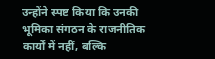उन्होंने स्पष्ट किया कि उनकी भूमिका संगठन के राजनीतिक कार्यों में नहीं, बल्कि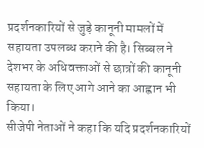प्रदर्शनकारियों से जुड़े कानूनी मामलों में सहायता उपलब्ध कराने की है। सिब्बल ने देशभर के अधिवक्ताओं से छात्रों की कानूनी सहायता के लिए आगे आने का आह्वान भी किया।
सीजेपी नेताओं ने कहा कि यदि प्रदर्शनकारियों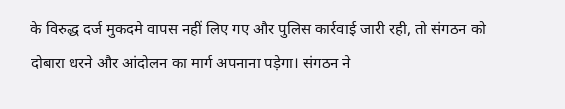के विरुद्ध दर्ज मुकदमे वापस नहीं लिए गए और पुलिस कार्रवाई जारी रही, तो संगठन को दोबारा धरने और आंदोलन का मार्ग अपनाना पड़ेगा। संगठन ने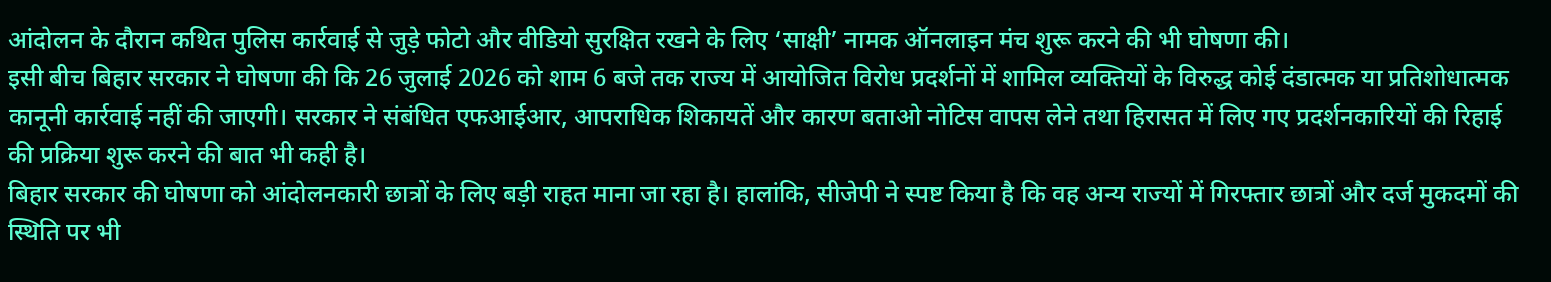आंदोलन के दौरान कथित पुलिस कार्रवाई से जुड़े फोटो और वीडियो सुरक्षित रखने के लिए ‘साक्षी’ नामक ऑनलाइन मंच शुरू करने की भी घोषणा की।
इसी बीच बिहार सरकार ने घोषणा की कि 26 जुलाई 2026 को शाम 6 बजे तक राज्य में आयोजित विरोध प्रदर्शनों में शामिल व्यक्तियों के विरुद्ध कोई दंडात्मक या प्रतिशोधात्मक कानूनी कार्रवाई नहीं की जाएगी। सरकार ने संबंधित एफआईआर, आपराधिक शिकायतें और कारण बताओ नोटिस वापस लेने तथा हिरासत में लिए गए प्रदर्शनकारियों की रिहाई की प्रक्रिया शुरू करने की बात भी कही है।
बिहार सरकार की घोषणा को आंदोलनकारी छात्रों के लिए बड़ी राहत माना जा रहा है। हालांकि, सीजेपी ने स्पष्ट किया है कि वह अन्य राज्यों में गिरफ्तार छात्रों और दर्ज मुकदमों की स्थिति पर भी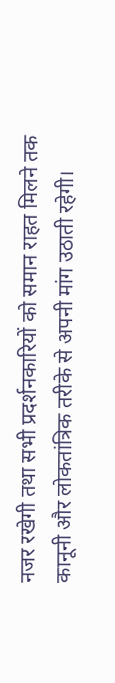नजर रखेगी तथा सभी प्रदर्शनकारियों को समान राहत मिलने तक कानूनी और लोकतांत्रिक तरीके से अपनी मांग उठाती रहेगी।